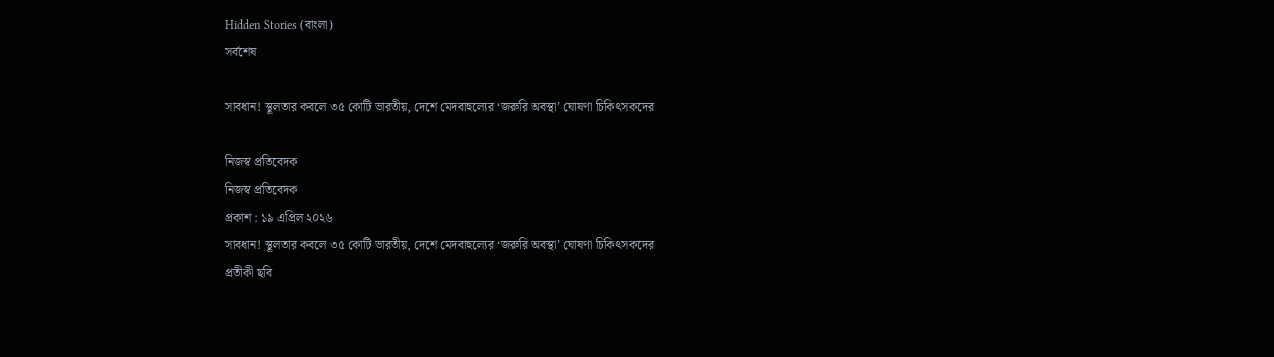Hidden Stories (বাংলা)
সর্বশেষ

সাবধান! স্থূলতার কবলে ৩৫ কোটি ভারতীয়, দেশে মেদবাহুল্যের ‘জরুরি অবস্থা’ ঘোষণা চিকিৎসকদের

নিজস্ব প্রতিবেদক
নিজস্ব প্রতিবেদক
প্রকাশ : ১৯ এপ্রিল ২০২৬
সাবধান! স্থূলতার কবলে ৩৫ কোটি ভারতীয়, দেশে মেদবাহুল্যের ‘জরুরি অবস্থা’ ঘোষণা চিকিৎসকদের
প্রতীকী ছবি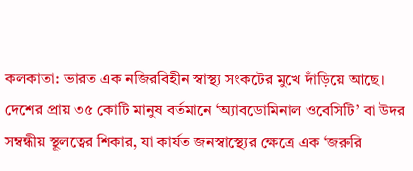কলকাতা: ভারত এক নজিরবিহীন স্বাস্থ্য সংকটের মুখে দাঁড়িয়ে আছে। দেশের প্রায় ৩৫ কোটি মানুষ বর্তমানে ‘অ্যাবডোমিনাল ওবেসিটি’ বা উদর সম্বন্ধীয় স্থূলত্বের শিকার, যা কার্যত জনস্বাস্থ্যের ক্ষেত্রে এক ‘জরুরি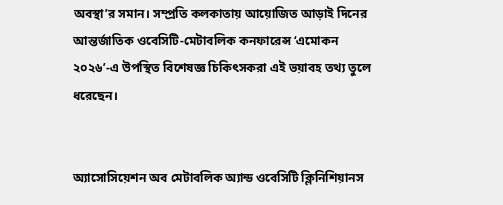অবস্থা’র সমান। সম্প্রতি কলকাতায় আয়োজিত আড়াই দিনের আন্তর্জাতিক ওবেসিটি-মেটাবলিক কনফারেন্স ‘এমোকন ২০২৬’-এ উপস্থিত বিশেষজ্ঞ চিকিৎসকরা এই ভয়াবহ তথ্য তুলে ধরেছেন।


অ্যাসোসিয়েশন অব মেটাবলিক অ্যান্ড ওবেসিটি ক্লিনিশিয়ানস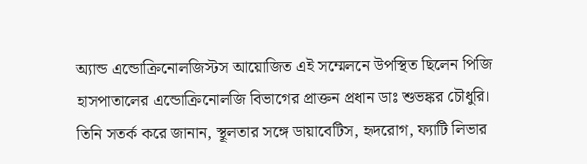অ্যান্ড এন্ডোক্রিনোলজিস্টস আয়োজিত এই সম্মেলনে উপস্থিত ছিলেন পিজি হাসপাতালের এন্ডোক্রিনোলজি বিভাগের প্রাক্তন প্রধান ডাঃ শুভঙ্কর চৌধুরি। তিনি সতর্ক করে জানান, স্থূলতার সঙ্গে ডায়াবেটিস, হৃদরোগ, ফ্যাটি লিভার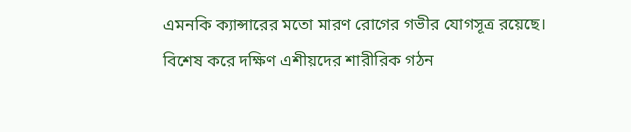এমনকি ক্যান্সারের মতো মারণ রোগের গভীর যোগসূত্র রয়েছে। বিশেষ করে দক্ষিণ এশীয়দের শারীরিক গঠন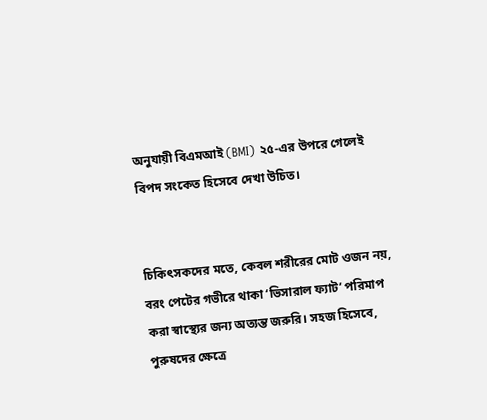অনুযায়ী বিএমআই (BMI) ২৫-এর উপরে গেলেই বিপদ সংকেত হিসেবে দেখা উচিত।


চিকিৎসকদের মতে, কেবল শরীরের মোট ওজন নয়, বরং পেটের গভীরে থাকা ‘ভিসারাল ফ্যাট’ পরিমাপ করা স্বাস্থ্যের জন্য অত্যন্ত জরুরি। সহজ হিসেবে, পুরুষদের ক্ষেত্রে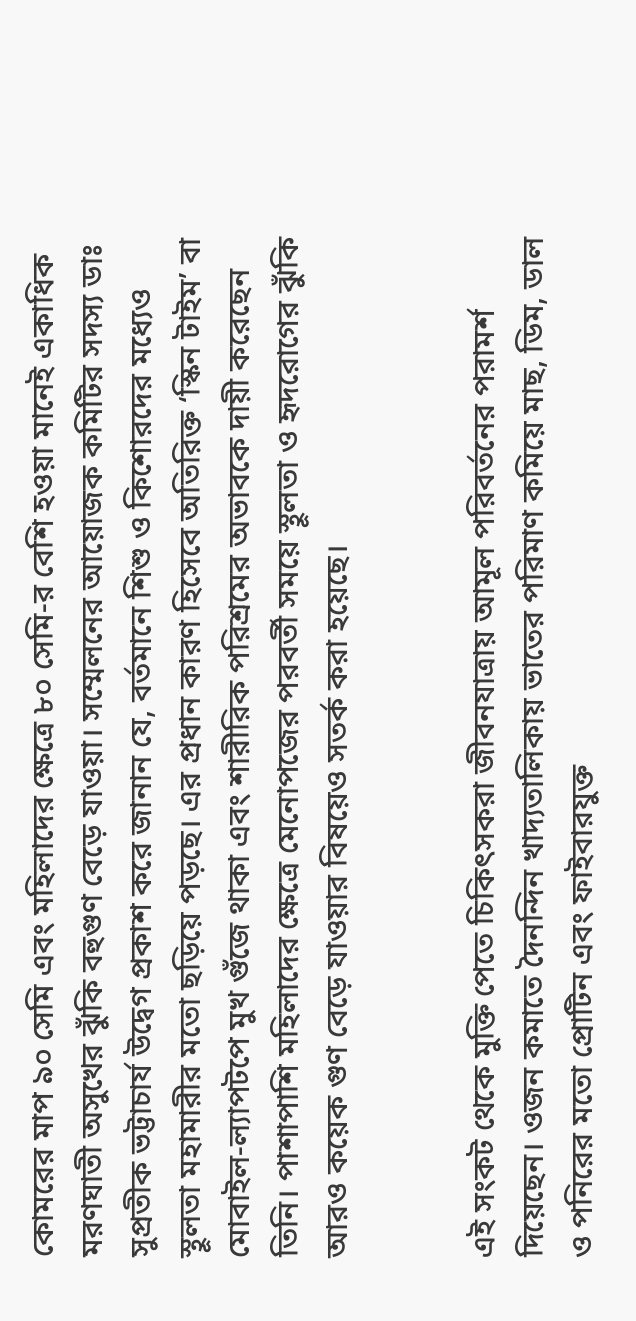কোমরের মাপ ৯০ সেমি এবং মহিলাদের ক্ষেত্রে ৮০ সেমি-র বেশি হওয়া মানেই একাধিক মরণঘাতী অসুখের ঝুঁকি বহুগুণ বেড়ে যাওয়া। সম্মেলনের আয়োজক কমিটির সদস্য ডাঃ সুপ্রতীক ভট্টাচার্য উদ্বেগ প্রকাশ করে জানান যে, বর্তমানে শিশু ও কিশোরদের মধ্যেও স্থূলতা মহামারীর মতো ছড়িয়ে পড়ছে। এর প্রধান কারণ হিসেবে অতিরিক্ত ‘স্কিন টাইম’ বা মোবাইল-ল্যাপটপে মুখ গুঁজে থাকা এবং শারীরিক পরিশ্রমের অভাবকে দায়ী করেছেন তিনি। পাশাপাশি মহিলাদের ক্ষেত্রে মেনোপজের পরবর্তী সময়ে স্থূলতা ও হৃদরোগের ঝুঁকি আরও কয়েক গুণ বেড়ে যাওয়ার বিষয়েও সতর্ক করা হয়েছে।


এই সংকট থেকে মুক্তি পেতে চিকিৎসকরা জীবনযাত্রায় আমূল পরিবর্তনের পরামর্শ দিয়েছেন। ওজন কমাতে দৈনন্দিন খাদ্যতালিকায় ভাতের পরিমাণ কমিয়ে মাছ, ডিম, ডাল ও পনিরের মতো প্রোটিন এবং ফাইবারযুক্ত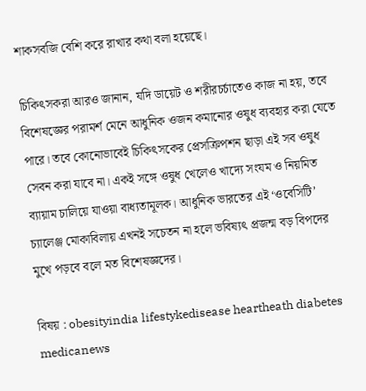শাকসবজি বেশি করে রাখার কথা বলা হয়েছে।

চিকিৎসকরা আরও জানান, যদি ডায়েট ও শরীরচর্চাতেও কাজ না হয়, তবে বিশেষজ্ঞের পরামর্শ মেনে আধুনিক ওজন কমানোর ওষুধ ব্যবহার করা যেতে পারে। তবে কোনোভাবেই চিকিৎসকের প্রেসক্রিপশন ছাড়া এই সব ওষুধ সেবন করা যাবে না। একই সঙ্গে ওষুধ খেলেও খাদ্যে সংযম ও নিয়মিত ব্যায়াম চালিয়ে যাওয়া বাধ্যতামূলক। আধুনিক ভারতের এই ‘ওবেসিটি’ চ্যালেঞ্জ মোকাবিলায় এখনই সচেতন না হলে ভবিষ্যৎ প্রজন্ম বড় বিপদের মুখে পড়বে বলে মত বিশেষজ্ঞদের।

বিষয় : obesityindia lifestykedisease heartheath diabetes medicanews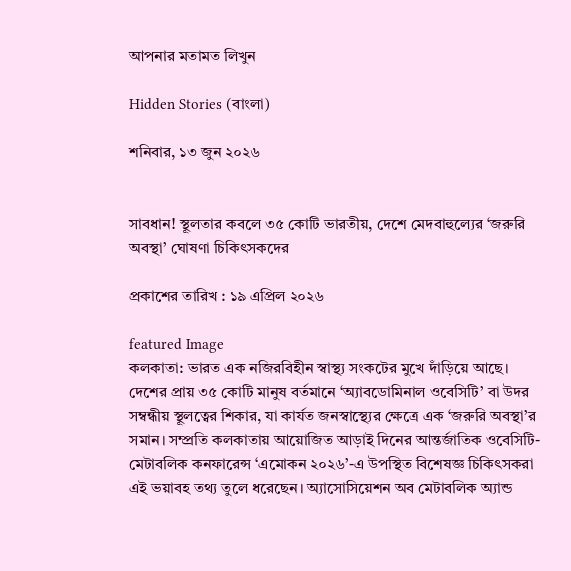আপনার মতামত লিখুন

Hidden Stories (বাংলা)

শনিবার, ১৩ জুন ২০২৬


সাবধান! স্থূলতার কবলে ৩৫ কোটি ভারতীয়, দেশে মেদবাহুল্যের ‘জরুরি অবস্থা’ ঘোষণা চিকিৎসকদের

প্রকাশের তারিখ : ১৯ এপ্রিল ২০২৬

featured Image
কলকাতা: ভারত এক নজিরবিহীন স্বাস্থ্য সংকটের মুখে দাঁড়িয়ে আছে। দেশের প্রায় ৩৫ কোটি মানুষ বর্তমানে ‘অ্যাবডোমিনাল ওবেসিটি’ বা উদর সম্বন্ধীয় স্থূলত্বের শিকার, যা কার্যত জনস্বাস্থ্যের ক্ষেত্রে এক ‘জরুরি অবস্থা’র সমান। সম্প্রতি কলকাতায় আয়োজিত আড়াই দিনের আন্তর্জাতিক ওবেসিটি-মেটাবলিক কনফারেন্স ‘এমোকন ২০২৬’-এ উপস্থিত বিশেষজ্ঞ চিকিৎসকরা এই ভয়াবহ তথ্য তুলে ধরেছেন। অ্যাসোসিয়েশন অব মেটাবলিক অ্যান্ড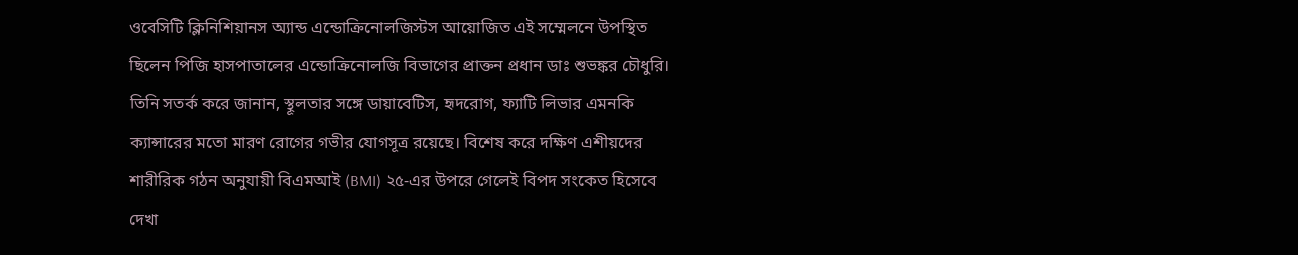ওবেসিটি ক্লিনিশিয়ানস অ্যান্ড এন্ডোক্রিনোলজিস্টস আয়োজিত এই সম্মেলনে উপস্থিত ছিলেন পিজি হাসপাতালের এন্ডোক্রিনোলজি বিভাগের প্রাক্তন প্রধান ডাঃ শুভঙ্কর চৌধুরি। তিনি সতর্ক করে জানান, স্থূলতার সঙ্গে ডায়াবেটিস, হৃদরোগ, ফ্যাটি লিভার এমনকি ক্যান্সারের মতো মারণ রোগের গভীর যোগসূত্র রয়েছে। বিশেষ করে দক্ষিণ এশীয়দের শারীরিক গঠন অনুযায়ী বিএমআই (BMI) ২৫-এর উপরে গেলেই বিপদ সংকেত হিসেবে দেখা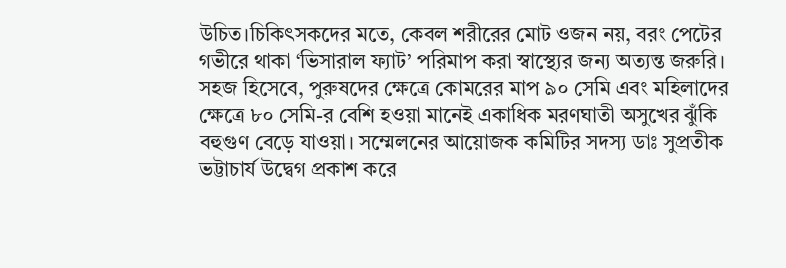উচিত।চিকিৎসকদের মতে, কেবল শরীরের মোট ওজন নয়, বরং পেটের গভীরে থাকা ‘ভিসারাল ফ্যাট’ পরিমাপ করা স্বাস্থ্যের জন্য অত্যন্ত জরুরি। সহজ হিসেবে, পুরুষদের ক্ষেত্রে কোমরের মাপ ৯০ সেমি এবং মহিলাদের ক্ষেত্রে ৮০ সেমি-র বেশি হওয়া মানেই একাধিক মরণঘাতী অসুখের ঝুঁকি বহুগুণ বেড়ে যাওয়া। সম্মেলনের আয়োজক কমিটির সদস্য ডাঃ সুপ্রতীক ভট্টাচার্য উদ্বেগ প্রকাশ করে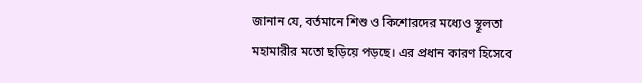জানান যে, বর্তমানে শিশু ও কিশোরদের মধ্যেও স্থূলতা মহামারীর মতো ছড়িয়ে পড়ছে। এর প্রধান কারণ হিসেবে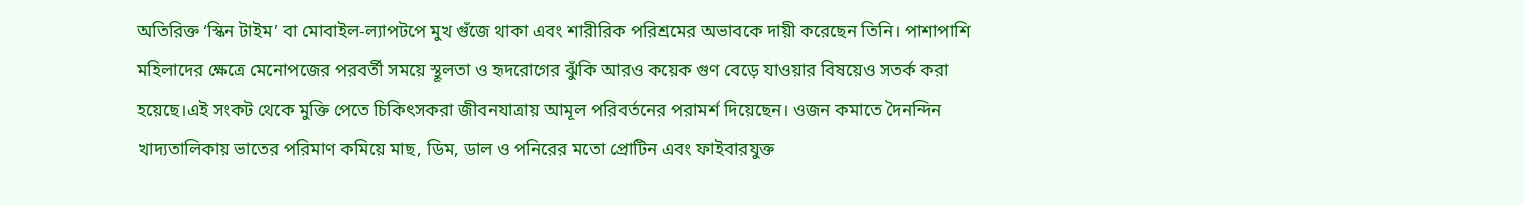অতিরিক্ত ‘স্কিন টাইম’ বা মোবাইল-ল্যাপটপে মুখ গুঁজে থাকা এবং শারীরিক পরিশ্রমের অভাবকে দায়ী করেছেন তিনি। পাশাপাশি মহিলাদের ক্ষেত্রে মেনোপজের পরবর্তী সময়ে স্থূলতা ও হৃদরোগের ঝুঁকি আরও কয়েক গুণ বেড়ে যাওয়ার বিষয়েও সতর্ক করা হয়েছে।এই সংকট থেকে মুক্তি পেতে চিকিৎসকরা জীবনযাত্রায় আমূল পরিবর্তনের পরামর্শ দিয়েছেন। ওজন কমাতে দৈনন্দিন খাদ্যতালিকায় ভাতের পরিমাণ কমিয়ে মাছ, ডিম, ডাল ও পনিরের মতো প্রোটিন এবং ফাইবারযুক্ত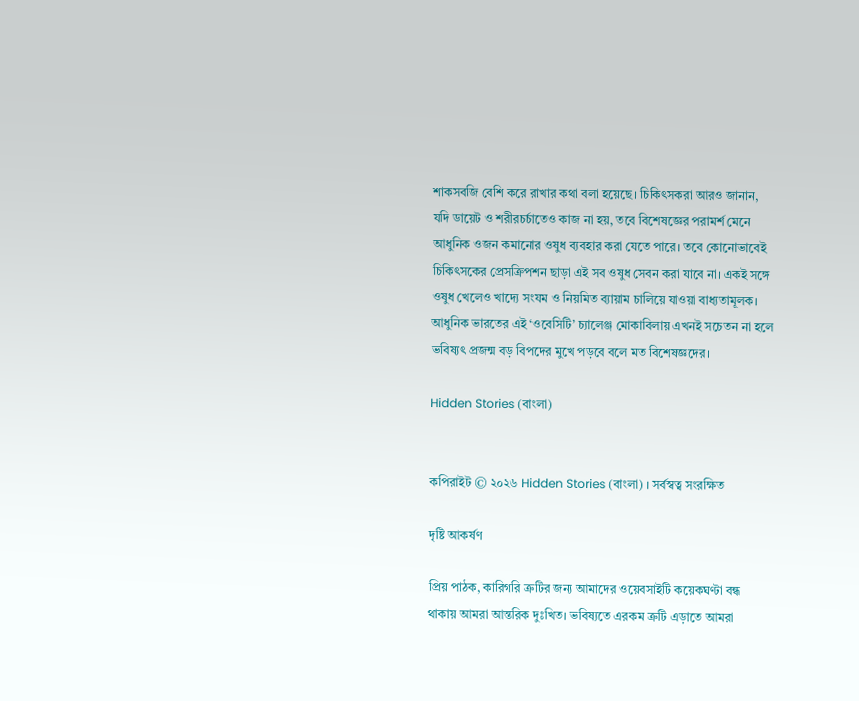শাকসবজি বেশি করে রাখার কথা বলা হয়েছে। চিকিৎসকরা আরও জানান, যদি ডায়েট ও শরীরচর্চাতেও কাজ না হয়, তবে বিশেষজ্ঞের পরামর্শ মেনে আধুনিক ওজন কমানোর ওষুধ ব্যবহার করা যেতে পারে। তবে কোনোভাবেই চিকিৎসকের প্রেসক্রিপশন ছাড়া এই সব ওষুধ সেবন করা যাবে না। একই সঙ্গে ওষুধ খেলেও খাদ্যে সংযম ও নিয়মিত ব্যায়াম চালিয়ে যাওয়া বাধ্যতামূলক। আধুনিক ভারতের এই ‘ওবেসিটি’ চ্যালেঞ্জ মোকাবিলায় এখনই সচেতন না হলে ভবিষ্যৎ প্রজন্ম বড় বিপদের মুখে পড়বে বলে মত বিশেষজ্ঞদের।

Hidden Stories (বাংলা)


কপিরাইট © ২০২৬ Hidden Stories (বাংলা) । সর্বস্বত্ব সংরক্ষিত

দৃষ্টি আকর্ষণ

প্রিয় পাঠক, কারিগরি ত্রুটির জন্য আমাদের ওয়েবসাইটি কয়েকঘণ্টা বন্ধ থাকায় আমরা আন্তরিক দুঃখিত। ভবিষ্যতে এরকম ত্রুটি এড়াতে আমরা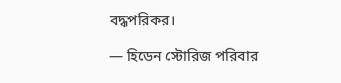বদ্ধপরিকর।

— হিডেন স্টোরিজ পরিবার